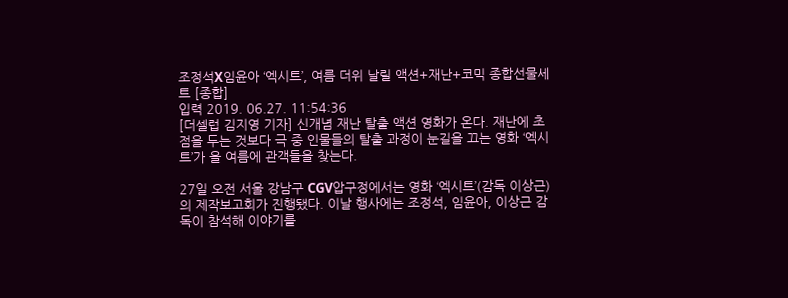조정석X임윤아 ‘엑시트’, 여름 더위 날릴 액션+재난+코믹 종합선물세트 [종합]
입력 2019. 06.27. 11:54:36
[더셀럽 김지영 기자] 신개념 재난 탈출 액션 영화가 온다. 재난에 초점을 두는 것보다 극 중 인물들의 탈출 과정이 눈길을 끄는 영화 ‘엑시트’가 올 여름에 관객들을 찾는다.

27일 오전 서울 강남구 CGV압구정에서는 영화 ‘엑시트’(감독 이상근)의 제작보고회가 진행됐다. 이날 행사에는 조정석, 임윤아, 이상근 감독이 참석해 이야기를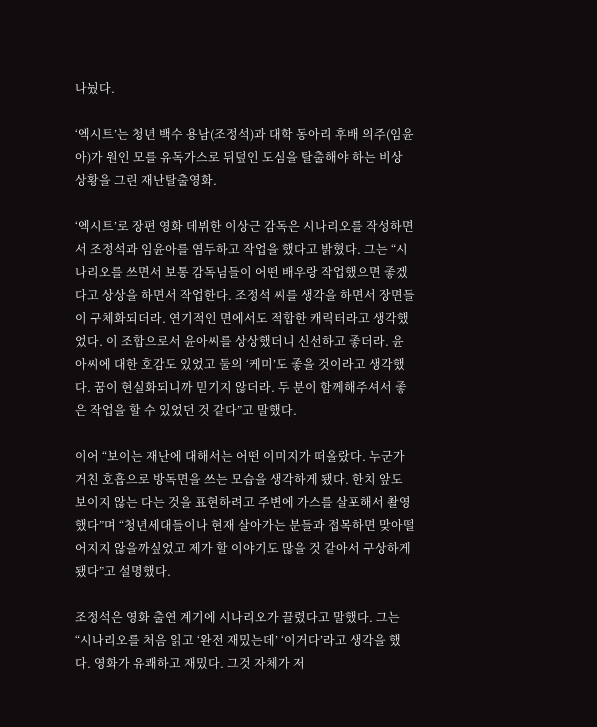나눴다.

‘엑시트’는 청년 백수 용남(조정석)과 대학 동아리 후배 의주(임윤아)가 원인 모를 유독가스로 뒤덮인 도심을 탈출해야 하는 비상 상황을 그린 재난탈출영화.

‘엑시트’로 장편 영화 데뷔한 이상근 감독은 시나리오를 작성하면서 조정석과 임윤아를 염두하고 작업을 했다고 밝혔다. 그는 “시나리오를 쓰면서 보통 감독님들이 어떤 배우랑 작업했으면 좋겠다고 상상을 하면서 작업한다. 조정석 씨를 생각을 하면서 장면들이 구체화되더라. 연기적인 면에서도 적합한 캐릭터라고 생각했었다. 이 조합으로서 윤아씨를 상상했더니 신선하고 좋더라. 윤아씨에 대한 호감도 있었고 둘의 ‘케미’도 좋을 것이라고 생각했다. 꿈이 현실화되니까 믿기지 않더라. 두 분이 함께해주셔서 좋은 작업을 할 수 있었던 것 같다”고 말했다.

이어 “보이는 재난에 대해서는 어떤 이미지가 떠올랐다. 누군가 거친 호흡으로 방독면을 쓰는 모습을 생각하게 됐다. 한치 앞도 보이지 않는 다는 것을 표현하려고 주변에 가스를 살포해서 촬영했다”며 “청년세대들이나 현재 살아가는 분들과 접목하면 맞아떨어지지 않을까싶었고 제가 할 이야기도 많을 것 같아서 구상하게 됐다”고 설명했다.

조정석은 영화 출연 계기에 시나리오가 끌렸다고 말했다. 그는 “시나리오를 처음 읽고 ‘완전 재밌는데’ ‘이거다’라고 생각을 했다. 영화가 유쾌하고 재밌다. 그것 자체가 저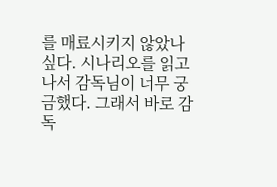를 매료시키지 않았나 싶다. 시나리오를 읽고 나서 감독님이 너무 궁금했다. 그래서 바로 감독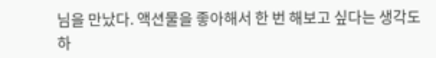님을 만났다. 액션물을 좋아해서 한 번 해보고 싶다는 생각도 하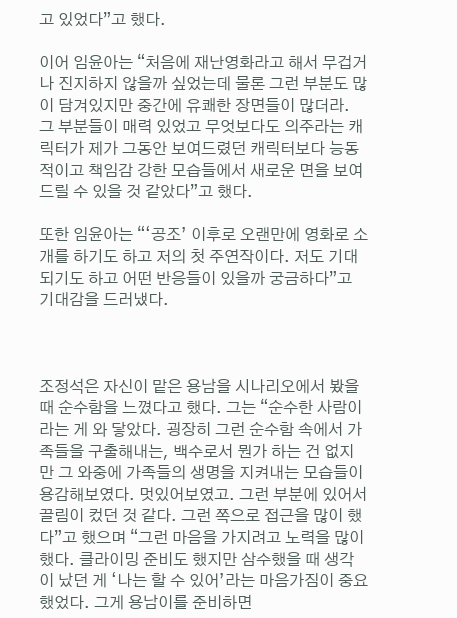고 있었다”고 했다.

이어 임윤아는 “처음에 재난영화라고 해서 무겁거나 진지하지 않을까 싶었는데 물론 그런 부분도 많이 담겨있지만 중간에 유쾌한 장면들이 많더라. 그 부분들이 매력 있었고 무엇보다도 의주라는 캐릭터가 제가 그동안 보여드렸던 캐릭터보다 능동적이고 책임감 강한 모습들에서 새로운 면을 보여드릴 수 있을 것 같았다”고 했다.

또한 임윤아는 “‘공조’ 이후로 오랜만에 영화로 소개를 하기도 하고 저의 첫 주연작이다. 저도 기대되기도 하고 어떤 반응들이 있을까 궁금하다”고 기대감을 드러냈다.



조정석은 자신이 맡은 용남을 시나리오에서 봤을 때 순수함을 느꼈다고 했다. 그는 “순수한 사람이라는 게 와 닿았다. 굉장히 그런 순수함 속에서 가족들을 구출해내는, 백수로서 뭔가 하는 건 없지만 그 와중에 가족들의 생명을 지켜내는 모습들이 용감해보였다. 멋있어보였고. 그런 부분에 있어서 끌림이 컸던 것 같다. 그런 쪽으로 접근을 많이 했다”고 했으며 “그런 마음을 가지려고 노력을 많이 했다. 클라이밍 준비도 했지만 삼수했을 때 생각이 났던 게 ‘나는 할 수 있어’라는 마음가짐이 중요했었다. 그게 용남이를 준비하면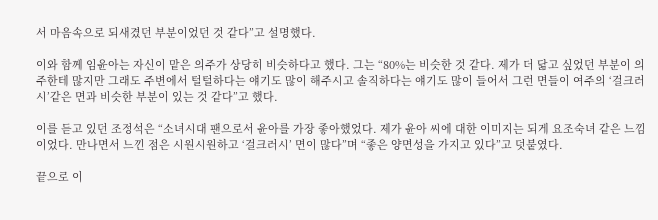서 마음속으로 되새겼던 부분이었던 것 같다”고 설명했다.

이와 함께 임윤아는 자신이 맡은 의주가 상당히 비슷하다고 했다. 그는 “80%는 비슷한 것 같다. 제가 더 닮고 싶었던 부분이 의주한테 많지만 그래도 주변에서 털털하다는 얘기도 많이 해주시고 솔직하다는 얘기도 많이 들어서 그런 면들이 여주의 ‘걸크러시’같은 면과 비슷한 부분이 있는 것 같다”고 했다.

이를 듣고 있던 조정석은 “소녀시대 팬으로서 윤아를 가장 좋아했었다. 제가 윤아 씨에 대한 이미지는 되게 요조숙녀 같은 느낌이었다. 만나면서 느낀 점은 시원시원하고 ‘걸크러시’ 면이 많다”며 “좋은 양면성을 가지고 있다”고 덧붙였다.

끝으로 이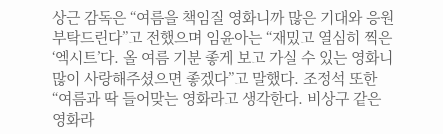상근 감독은 “여름을 책임질 영화니까 많은 기대와 응원 부탁드린다”고 전했으며 임윤아는 “재밌고 열심히 찍은 ‘엑시트’다. 올 여름 기분 좋게 보고 가실 수 있는 영화니 많이 사랑해주셨으면 좋겠다”고 말했다. 조정석 또한 “여름과 딱 들어맞는 영화라고 생각한다. 비상구 같은 영화라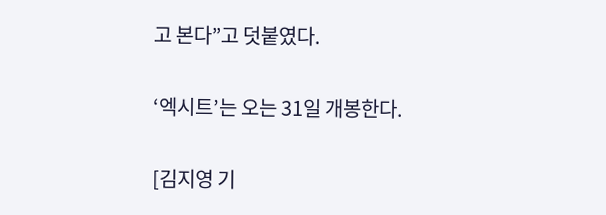고 본다”고 덧붙였다.

‘엑시트’는 오는 31일 개봉한다.

[김지영 기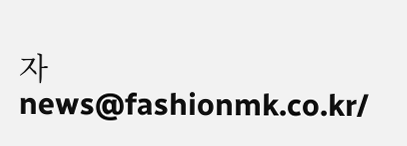자 news@fashionmk.co.kr/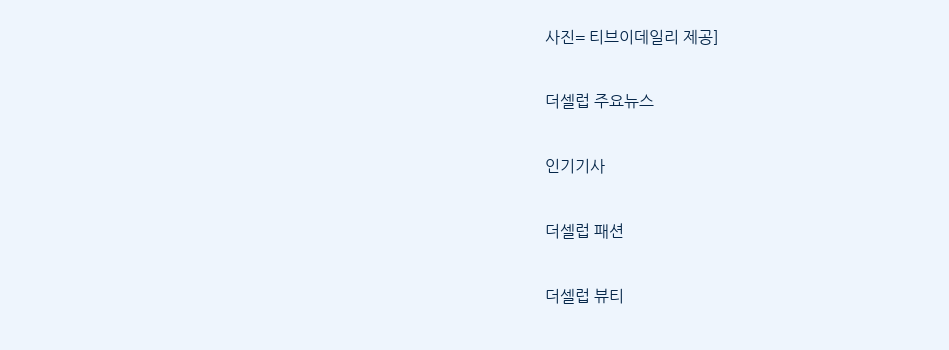사진= 티브이데일리 제공]

더셀럽 주요뉴스

인기기사

더셀럽 패션

더셀럽 뷰티